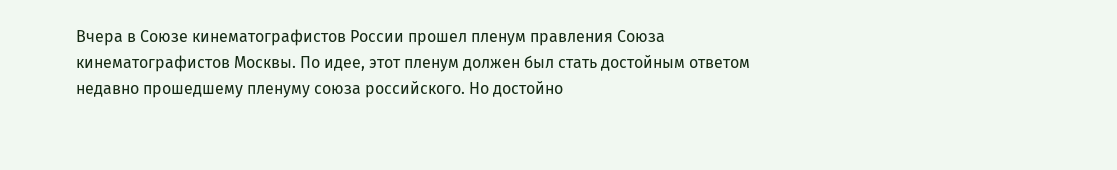Вчера в Союзе кинематографистов России прошел пленум правления Союза кинематографистов Москвы. По идее, этот пленум должен был стать достойным ответом недавно прошедшему пленуму союза российского. Но достойно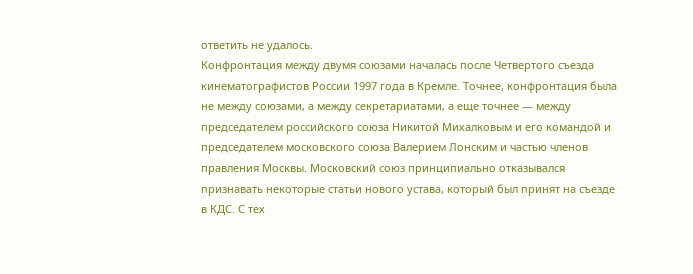ответить не удалось.
Конфронтация между двумя союзами началась после Четвертого съезда кинематографистов России 1997 года в Кремле. Точнее, конфронтация была не между союзами, а между секретариатами, а еще точнее — между председателем российского союза Никитой Михалковым и его командой и председателем московского союза Валерием Лонским и частью членов правления Москвы. Московский союз принципиально отказывался признавать некоторые статьи нового устава, который был принят на съезде в КДС. С тех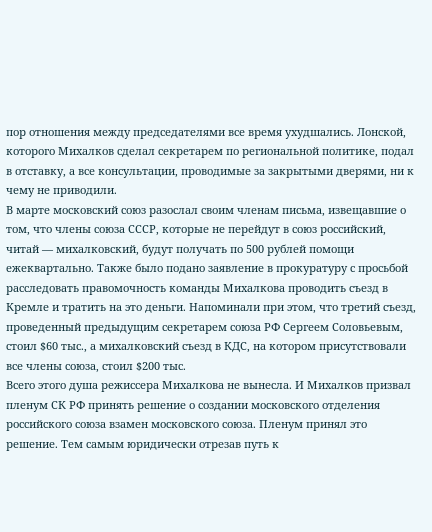пор отношения между председателями все время ухудшались. Лонской, которого Михалков сделал секретарем по региональной политике, подал в отставку, а все консультации, проводимые за закрытыми дверями, ни к чему не приводили.
В марте московский союз разослал своим членам письма, извещавшие о том, что члены союза СССР, которые не перейдут в союз российский, читай — михалковский, будут получать по 500 рублей помощи ежеквартально. Также было подано заявление в прокуратуру с просьбой расследовать правомочность команды Михалкова проводить съезд в Кремле и тратить на это деньги. Напоминали при этом, что третий съезд, проведенный предыдущим секретарем союза РФ Сергеем Соловьевым, стоил $60 тыс., а михалковский съезд в КДС, на котором присутствовали все члены союза, стоил $200 тыс.
Всего этого душа режиссера Михалкова не вынесла. И Михалков призвал пленум СК РФ принять решение о создании московского отделения российского союза взамен московского союза. Пленум принял это решение. Тем самым юридически отрезав путь к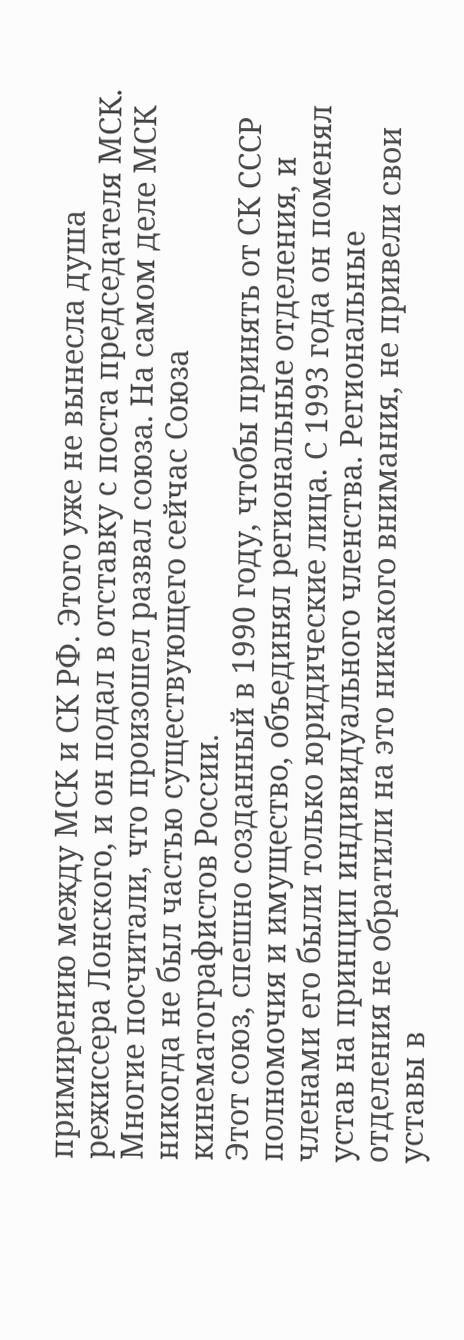примирению между МСК и СК РФ. Этого уже не вынесла душа режиссера Лонского, и он подал в отставку с поста председателя МСК. Многие посчитали, что произошел развал союза. На самом деле МСК никогда не был частью существующего сейчас Союза кинематографистов России.
Этот союз, спешно созданный в 1990 году, чтобы принять от СК СССР полномочия и имущество, объединял региональные отделения, и членами его были только юридические лица. С 1993 года он поменял устав на принцип индивидуального членства. Региональные отделения не обратили на это никакого внимания, не привели свои уставы в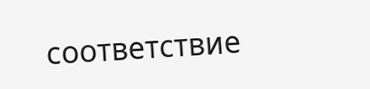соответствие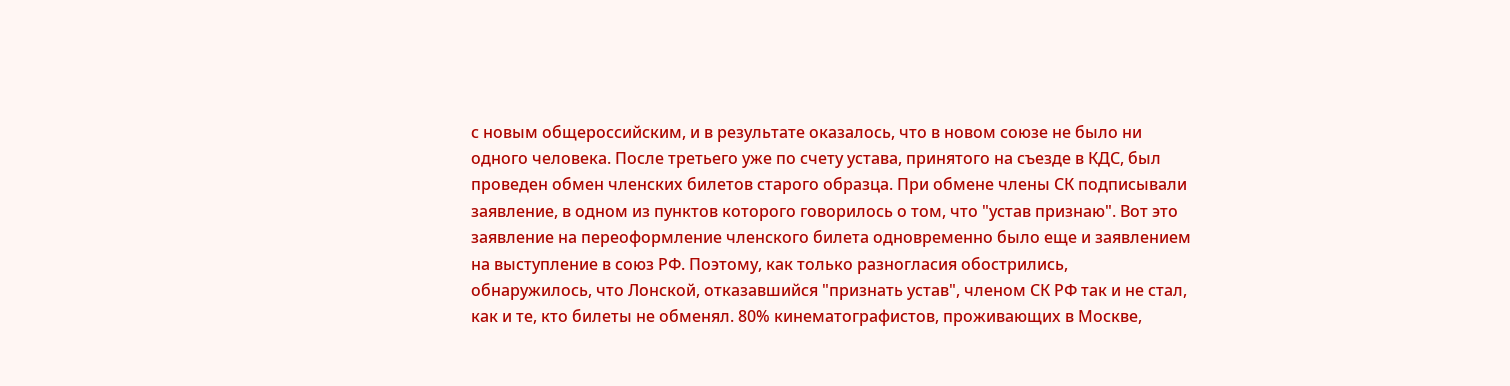с новым общероссийским, и в результате оказалось, что в новом союзе не было ни одного человека. После третьего уже по счету устава, принятого на съезде в КДС, был проведен обмен членских билетов старого образца. При обмене члены СК подписывали заявление, в одном из пунктов которого говорилось о том, что "устав признаю". Вот это заявление на переоформление членского билета одновременно было еще и заявлением на выступление в союз РФ. Поэтому, как только разногласия обострились, обнаружилось, что Лонской, отказавшийся "признать устав", членом СК РФ так и не стал, как и те, кто билеты не обменял. 80% кинематографистов, проживающих в Москве,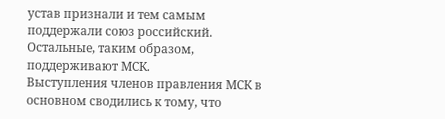устав признали и тем самым поддержали союз российский. Остальные, таким образом, поддерживают МСК.
Выступления членов правления МСК в основном сводились к тому, что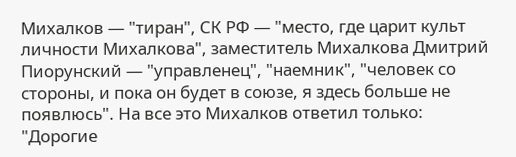Михалков — "тиран", СК РФ — "место, где царит культ личности Михалкова", заместитель Михалкова Дмитрий Пиорунский — "управленец", "наемник", "человек со стороны, и пока он будет в союзе, я здесь больше не появлюсь". На все это Михалков ответил только: "Дорогие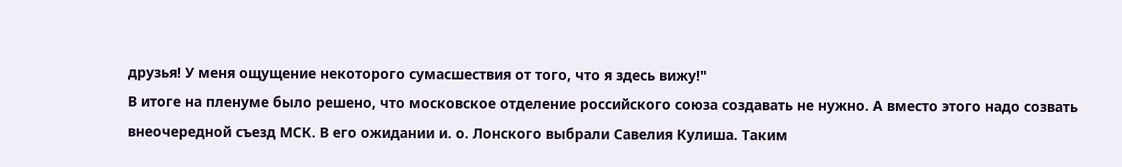друзья! У меня ощущение некоторого сумасшествия от того, что я здесь вижу!"
В итоге на пленуме было решено, что московское отделение российского союза создавать не нужно. А вместо этого надо созвать внеочередной съезд МСК. В его ожидании и. о. Лонского выбрали Савелия Кулиша. Таким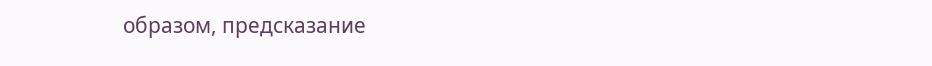образом, предсказание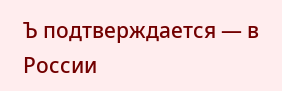Ъ подтверждается — в России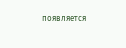появляется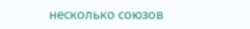несколько союзов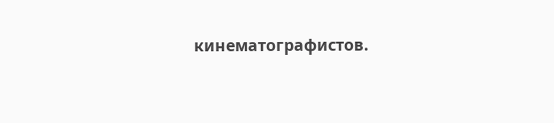кинематографистов.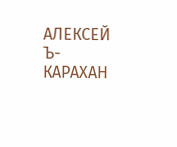АЛЕКСЕЙ Ъ-КАРАХАН